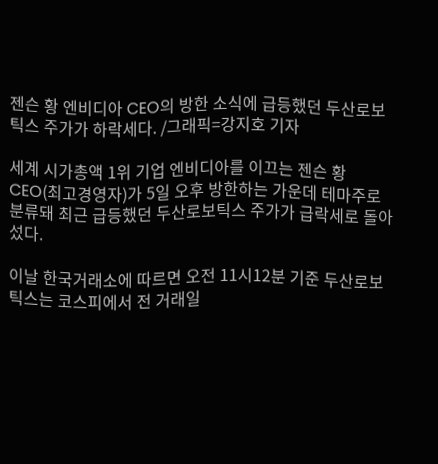젠슨 황 엔비디아 CEO의 방한 소식에 급등했던 두산로보틱스 주가가 하락세다. /그래픽=강지호 기자

세계 시가총액 1위 기업 엔비디아를 이끄는 젠슨 황 CEO(최고경영자)가 5일 오후 방한하는 가운데 테마주로 분류돼 최근 급등했던 두산로보틱스 주가가 급락세로 돌아섰다.

이날 한국거래소에 따르면 오전 11시12분 기준 두산로보틱스는 코스피에서 전 거래일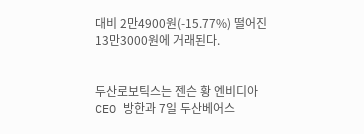대비 2만4900원(-15.77%) 떨어진 13만3000원에 거래된다.


두산로보틱스는 젠슨 황 엔비디아 CEO 방한과 7일 두산베어스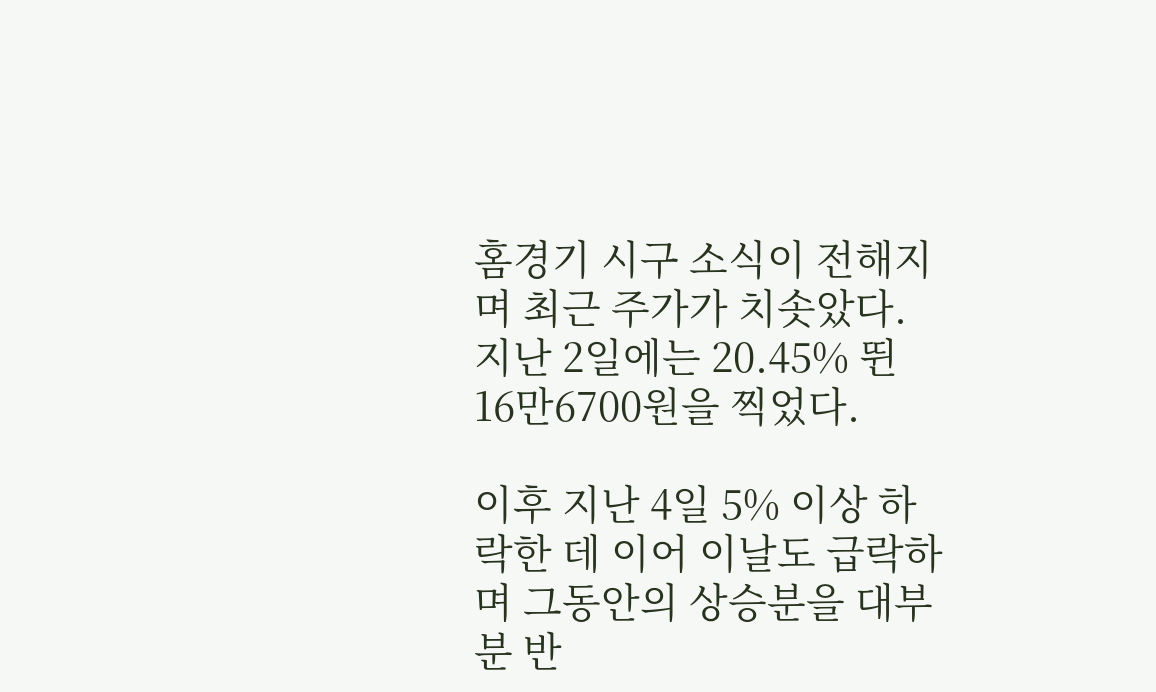홈경기 시구 소식이 전해지며 최근 주가가 치솟았다. 지난 2일에는 20.45% 뛴 16만6700원을 찍었다.

이후 지난 4일 5% 이상 하락한 데 이어 이날도 급락하며 그동안의 상승분을 대부분 반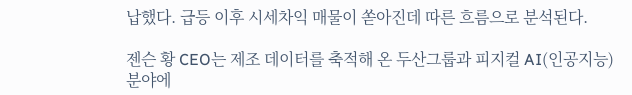납했다. 급등 이후 시세차익 매물이 쏟아진데 따른 흐름으로 분석된다.

젠슨 황 CEO는 제조 데이터를 축적해 온 두산그룹과 피지컬 AI(인공지능) 분야에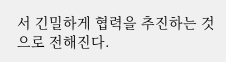서 긴밀하게 협력을 추진하는 것으로 전해진다.